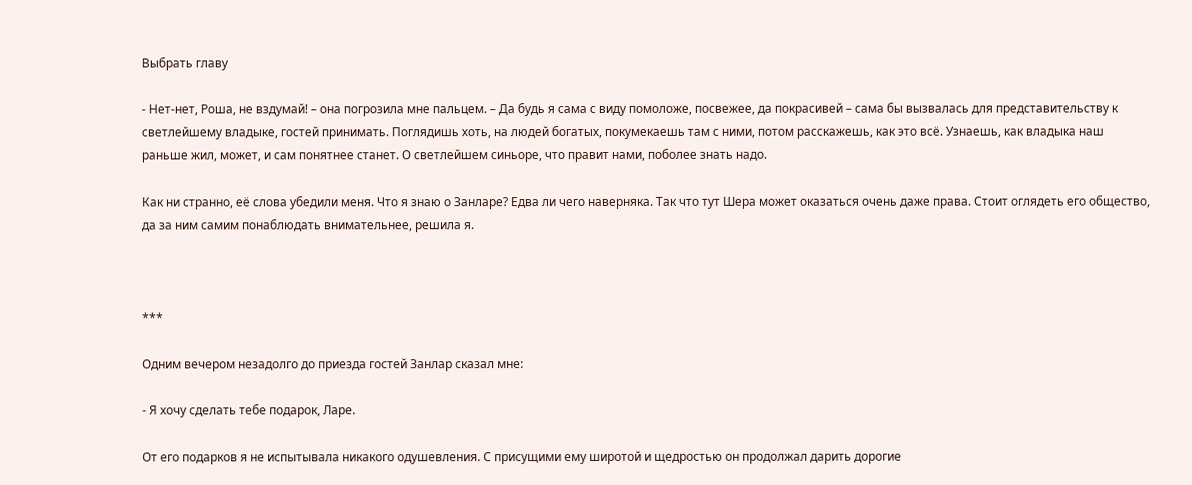Выбрать главу

- Нет-нет, Роша, не вздумай! – она погрозила мне пальцем. – Да будь я сама с виду помоложе, посвежее, да покрасивей – сама бы вызвалась для представительству к светлейшему владыке, гостей принимать. Поглядишь хоть, на людей богатых, покумекаешь там с ними, потом расскажешь, как это всё. Узнаешь, как владыка наш раньше жил, может, и сам понятнее станет. О светлейшем синьоре, что правит нами, поболее знать надо.

Как ни странно, её слова убедили меня. Что я знаю о Занларе? Едва ли чего наверняка. Так что тут Шера может оказаться очень даже права. Стоит оглядеть его общество, да за ним самим понаблюдать внимательнее, решила я.



***

Одним вечером незадолго до приезда гостей Занлар сказал мне:

- Я хочу сделать тебе подарок, Ларе.

От его подарков я не испытывала никакого одушевления. С присущими ему широтой и щедростью он продолжал дарить дорогие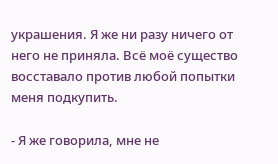украшения. Я же ни разу ничего от него не приняла. Всё моё существо восставало против любой попытки меня подкупить.

- Я же говорила, мне не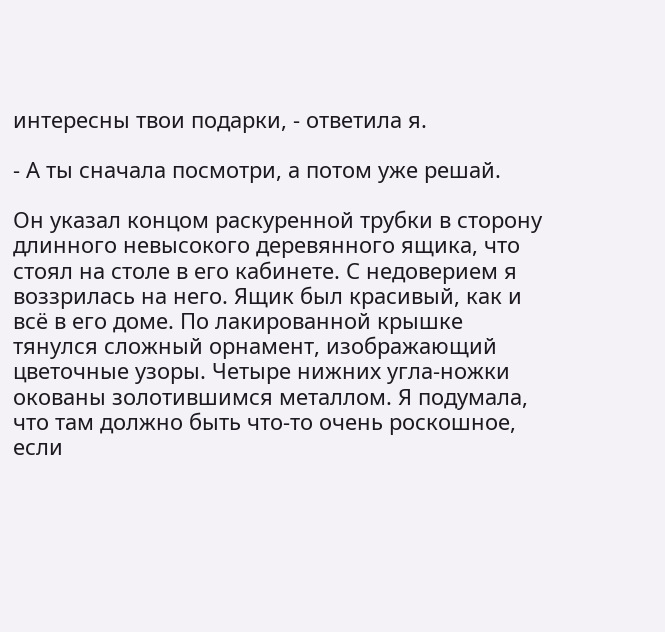интересны твои подарки, - ответила я.

- А ты сначала посмотри, а потом уже решай.

Он указал концом раскуренной трубки в сторону длинного невысокого деревянного ящика, что стоял на столе в его кабинете. С недоверием я воззрилась на него. Ящик был красивый, как и всё в его доме. По лакированной крышке тянулся сложный орнамент, изображающий цветочные узоры. Четыре нижних угла-ножки окованы золотившимся металлом. Я подумала, что там должно быть что-то очень роскошное, если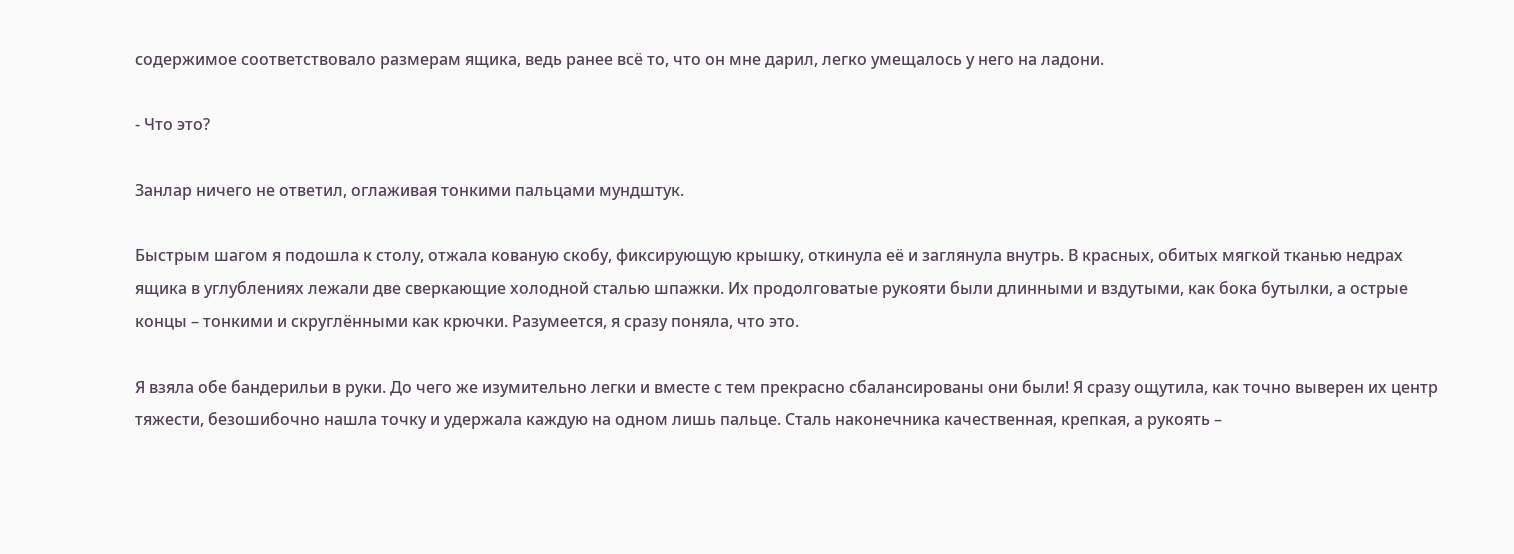содержимое соответствовало размерам ящика, ведь ранее всё то, что он мне дарил, легко умещалось у него на ладони.

- Что это?

Занлар ничего не ответил, оглаживая тонкими пальцами мундштук.

Быстрым шагом я подошла к столу, отжала кованую скобу, фиксирующую крышку, откинула её и заглянула внутрь. В красных, обитых мягкой тканью недрах ящика в углублениях лежали две сверкающие холодной сталью шпажки. Их продолговатые рукояти были длинными и вздутыми, как бока бутылки, а острые концы – тонкими и скруглёнными как крючки. Разумеется, я сразу поняла, что это.

Я взяла обе бандерильи в руки. До чего же изумительно легки и вместе с тем прекрасно сбалансированы они были! Я сразу ощутила, как точно выверен их центр тяжести, безошибочно нашла точку и удержала каждую на одном лишь пальце. Сталь наконечника качественная, крепкая, а рукоять –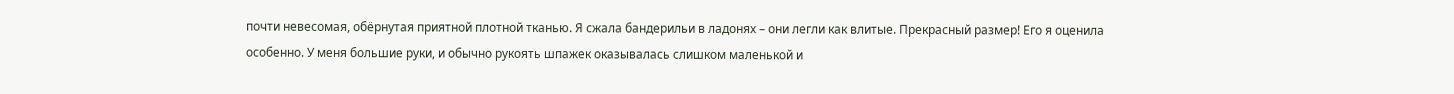почти невесомая, обёрнутая приятной плотной тканью. Я сжала бандерильи в ладонях – они легли как влитые. Прекрасный размер! Его я оценила особенно. У меня большие руки, и обычно рукоять шпажек оказывалась слишком маленькой и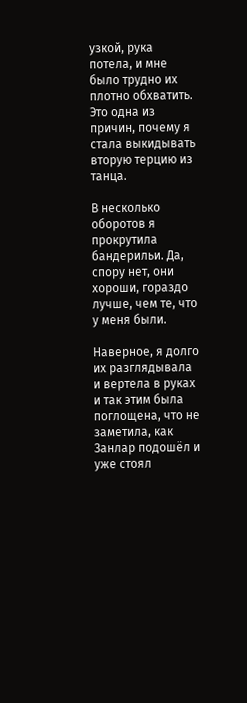узкой, рука потела, и мне было трудно их плотно обхватить. Это одна из причин, почему я стала выкидывать вторую терцию из танца.

В несколько оборотов я прокрутила бандерильи. Да, спору нет, они хороши, гораздо лучше, чем те, что у меня были.

Наверное, я долго их разглядывала и вертела в руках и так этим была поглощена, что не заметила, как Занлар подошёл и уже стоял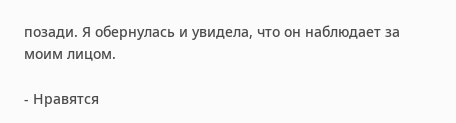позади. Я обернулась и увидела, что он наблюдает за моим лицом.

- Нравятся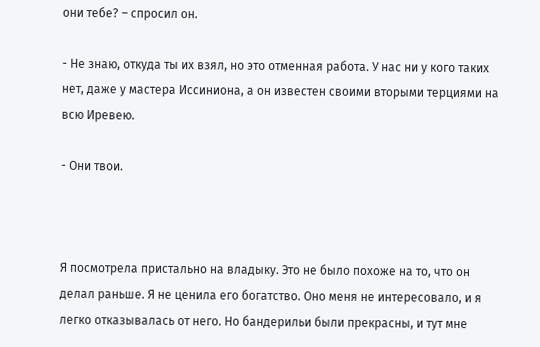они тебе? – спросил он.

- Не знаю, откуда ты их взял, но это отменная работа. У нас ни у кого таких нет, даже у мастера Иссиниона, а он известен своими вторыми терциями на всю Иревею.

- Они твои.



Я посмотрела пристально на владыку. Это не было похоже на то, что он делал раньше. Я не ценила его богатство. Оно меня не интересовало, и я легко отказывалась от него. Но бандерильи были прекрасны, и тут мне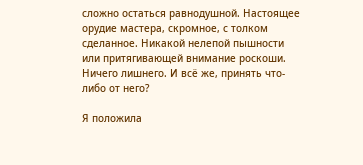сложно остаться равнодушной. Настоящее орудие мастера, скромное, с толком сделанное. Никакой нелепой пышности или притягивающей внимание роскоши. Ничего лишнего. И всё же, принять что-либо от него?

Я положила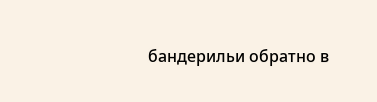бандерильи обратно в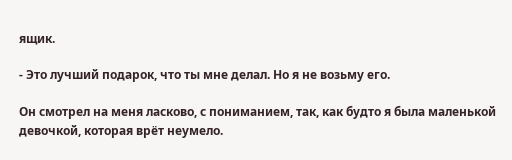ящик.

- Это лучший подарок, что ты мне делал. Но я не возьму его.

Он смотрел на меня ласково, с пониманием, так, как будто я была маленькой девочкой, которая врёт неумело.